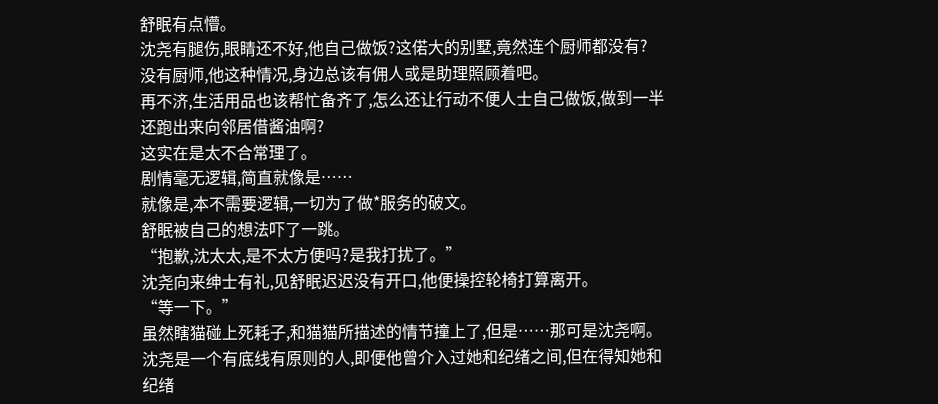舒眠有点懵。
沈尧有腿伤,眼睛还不好,他自己做饭?这偌大的别墅,竟然连个厨师都没有?
没有厨师,他这种情况,身边总该有佣人或是助理照顾着吧。
再不济,生活用品也该帮忙备齐了,怎么还让行动不便人士自己做饭,做到一半还跑出来向邻居借酱油啊?
这实在是太不合常理了。
剧情毫无逻辑,简直就像是……
就像是,本不需要逻辑,一切为了做*服务的破文。
舒眠被自己的想法吓了一跳。
“抱歉,沈太太,是不太方便吗?是我打扰了。”
沈尧向来绅士有礼,见舒眠迟迟没有开口,他便操控轮椅打算离开。
“等一下。”
虽然瞎猫碰上死耗子,和猫猫所描述的情节撞上了,但是……那可是沈尧啊。
沈尧是一个有底线有原则的人,即便他曾介入过她和纪绪之间,但在得知她和纪绪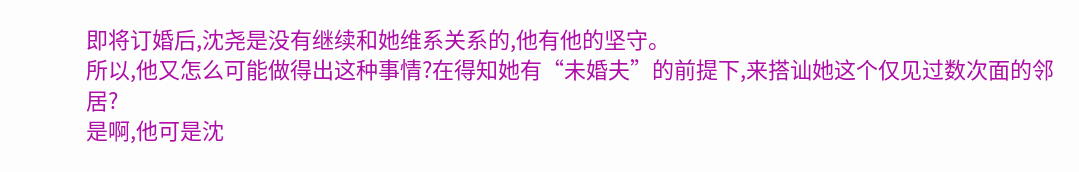即将订婚后,沈尧是没有继续和她维系关系的,他有他的坚守。
所以,他又怎么可能做得出这种事情?在得知她有“未婚夫”的前提下,来搭讪她这个仅见过数次面的邻居?
是啊,他可是沈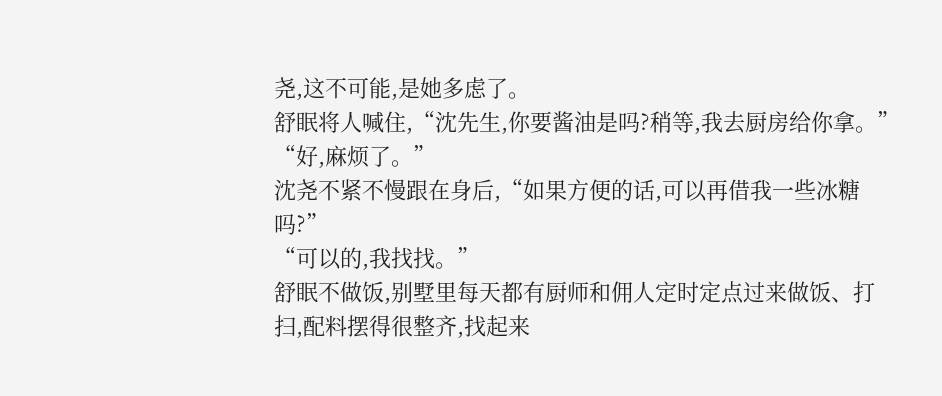尧,这不可能,是她多虑了。
舒眠将人喊住,“沈先生,你要酱油是吗?稍等,我去厨房给你拿。”
“好,麻烦了。”
沈尧不紧不慢跟在身后,“如果方便的话,可以再借我一些冰糖吗?”
“可以的,我找找。”
舒眠不做饭,别墅里每天都有厨师和佣人定时定点过来做饭、打扫,配料摆得很整齐,找起来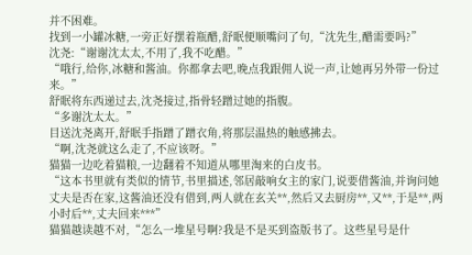并不困难。
找到一小罐冰糖,一旁正好摆着瓶醋,舒眠便顺嘴问了句,“沈先生,醋需要吗?”
沈尧:“谢谢沈太太,不用了,我不吃醋。”
“哦行,给你,冰糖和酱油。你都拿去吧,晚点我跟佣人说一声,让她再另外带一份过来。”
舒眠将东西递过去,沈尧接过,指骨轻蹭过她的指腹。
“多谢沈太太。”
目送沈尧离开,舒眠手指蹭了蹭衣角,将那层温热的触感拂去。
“啊,沈尧就这么走了,不应该呀。”
猫猫一边吃着猫粮,一边翻着不知道从哪里淘来的白皮书。
“这本书里就有类似的情节,书里描述,邻居敲响女主的家门,说要借酱油,并询问她丈夫是否在家,这酱油还没有借到,两人就在玄关**,然后又去厨房**,又**,于是**,两小时后**,丈夫回来***”
猫猫越读越不对,“怎么一堆星号啊?我是不是买到盗版书了。这些星号是什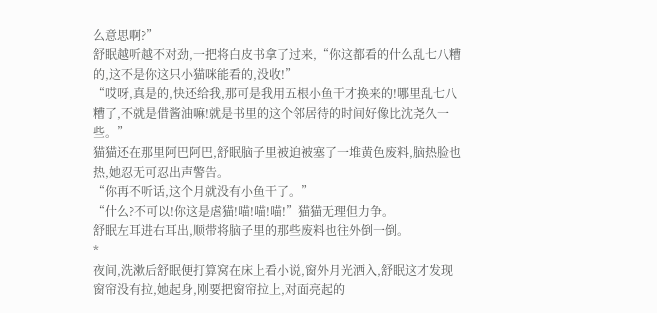么意思啊?”
舒眠越听越不对劲,一把将白皮书拿了过来,“你这都看的什么乱七八糟的,这不是你这只小猫咪能看的,没收!”
“哎呀,真是的,快还给我,那可是我用五根小鱼干才换来的!哪里乱七八糟了,不就是借酱油嘛!就是书里的这个邻居待的时间好像比沈尧久一些。”
猫猫还在那里阿巴阿巴,舒眠脑子里被迫被塞了一堆黄色废料,脑热脸也热,她忍无可忍出声警告。
“你再不听话,这个月就没有小鱼干了。”
“什么?不可以!你这是虐猫!喵!喵!喵!”猫猫无理但力争。
舒眠左耳进右耳出,顺带将脑子里的那些废料也往外倒一倒。
*
夜间,洗漱后舒眠便打算窝在床上看小说,窗外月光洒入,舒眠这才发现窗帘没有拉,她起身,刚要把窗帘拉上,对面亮起的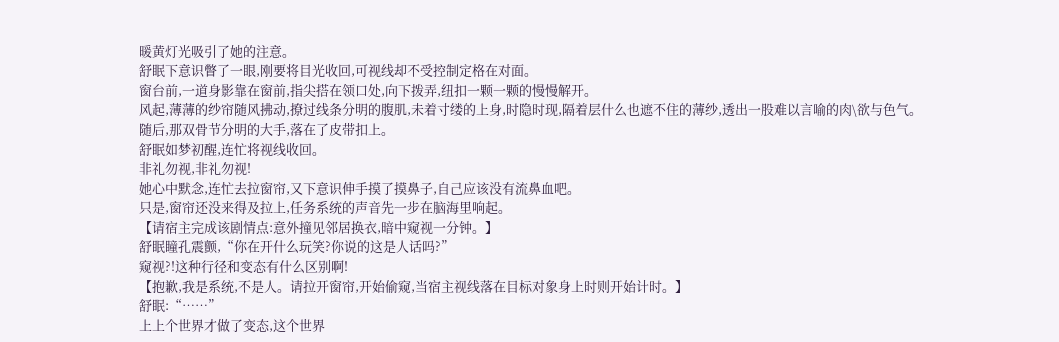暖黄灯光吸引了她的注意。
舒眠下意识瞥了一眼,刚要将目光收回,可视线却不受控制定格在对面。
窗台前,一道身影靠在窗前,指尖搭在领口处,向下拨弄,纽扣一颗一颗的慢慢解开。
风起,薄薄的纱帘随风拂动,撩过线条分明的腹肌,未着寸缕的上身,时隐时现,隔着层什么也遮不住的薄纱,透出一股难以言喻的肉\欲与色气。
随后,那双骨节分明的大手,落在了皮带扣上。
舒眠如梦初醒,连忙将视线收回。
非礼勿视,非礼勿视!
她心中默念,连忙去拉窗帘,又下意识伸手摸了摸鼻子,自己应该没有流鼻血吧。
只是,窗帘还没来得及拉上,任务系统的声音先一步在脑海里响起。
【请宿主完成该剧情点:意外撞见邻居换衣,暗中窥视一分钟。】
舒眠瞳孔震颤,“你在开什么玩笑?你说的这是人话吗?”
窥视?!这种行径和变态有什么区别啊!
【抱歉,我是系统,不是人。请拉开窗帘,开始偷窥,当宿主视线落在目标对象身上时则开始计时。】
舒眠:“……”
上上个世界才做了变态,这个世界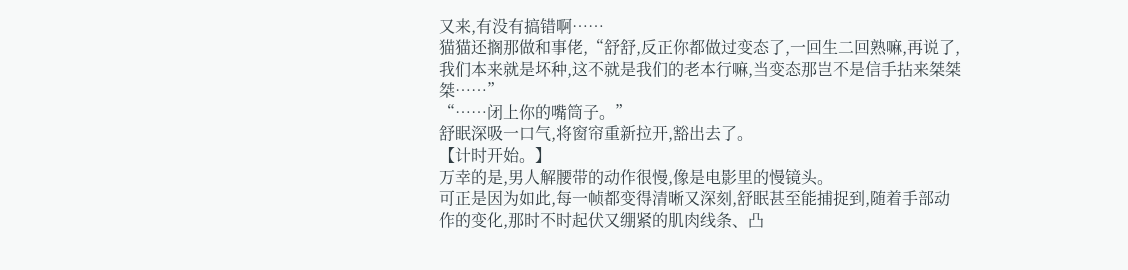又来,有没有搞错啊……
猫猫还搁那做和事佬,“舒舒,反正你都做过变态了,一回生二回熟嘛,再说了,我们本来就是坏种,这不就是我们的老本行嘛,当变态那岂不是信手拈来桀桀桀……”
“……闭上你的嘴筒子。”
舒眠深吸一口气,将窗帘重新拉开,豁出去了。
【计时开始。】
万幸的是,男人解腰带的动作很慢,像是电影里的慢镜头。
可正是因为如此,每一帧都变得清晰又深刻,舒眠甚至能捕捉到,随着手部动作的变化,那时不时起伏又绷紧的肌肉线条、凸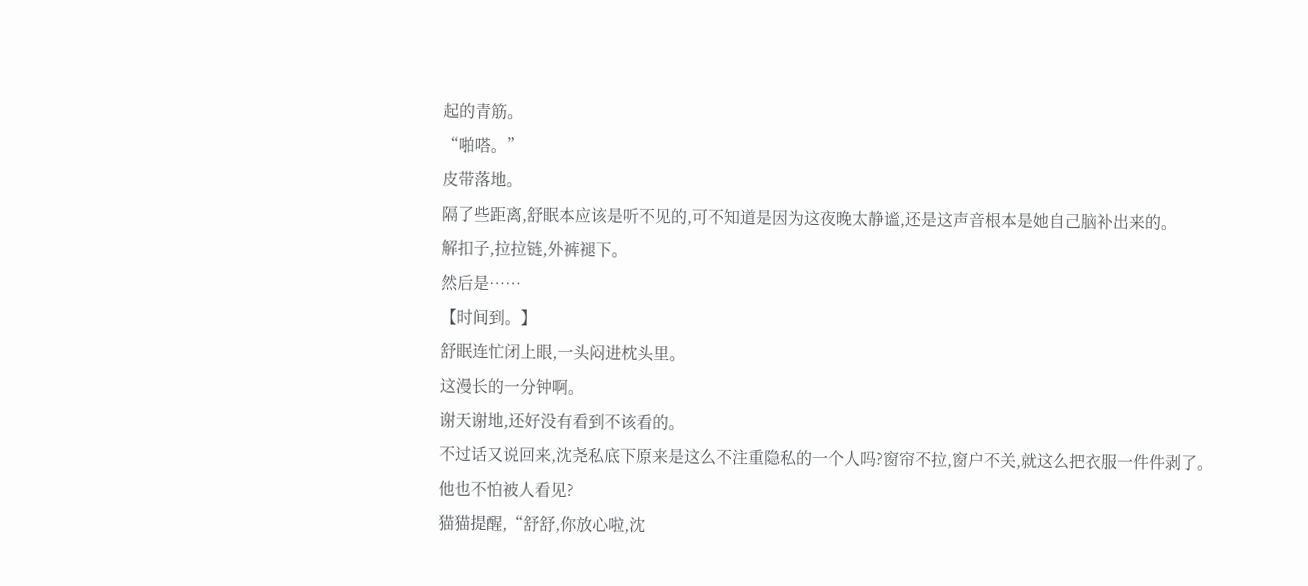起的青筋。
“啪嗒。”
皮带落地。
隔了些距离,舒眠本应该是听不见的,可不知道是因为这夜晚太静谧,还是这声音根本是她自己脑补出来的。
解扣子,拉拉链,外裤褪下。
然后是……
【时间到。】
舒眠连忙闭上眼,一头闷进枕头里。
这漫长的一分钟啊。
谢天谢地,还好没有看到不该看的。
不过话又说回来,沈尧私底下原来是这么不注重隐私的一个人吗?窗帘不拉,窗户不关,就这么把衣服一件件剥了。
他也不怕被人看见?
猫猫提醒,“舒舒,你放心啦,沈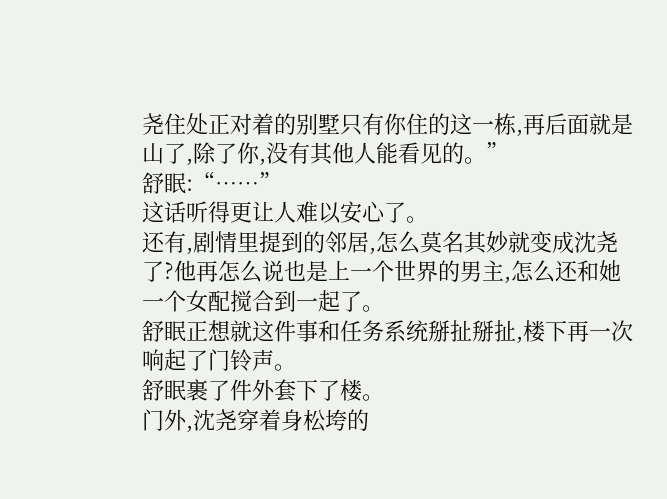尧住处正对着的别墅只有你住的这一栋,再后面就是山了,除了你,没有其他人能看见的。”
舒眠:“……”
这话听得更让人难以安心了。
还有,剧情里提到的邻居,怎么莫名其妙就变成沈尧了?他再怎么说也是上一个世界的男主,怎么还和她一个女配搅合到一起了。
舒眠正想就这件事和任务系统掰扯掰扯,楼下再一次响起了门铃声。
舒眠裹了件外套下了楼。
门外,沈尧穿着身松垮的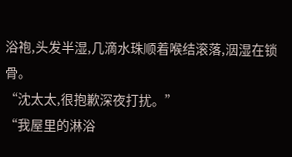浴袍,头发半湿,几滴水珠顺着喉结滚落,洇湿在锁骨。
“沈太太,很抱歉深夜打扰。”
“我屋里的淋浴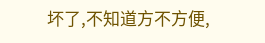坏了,不知道方不方便,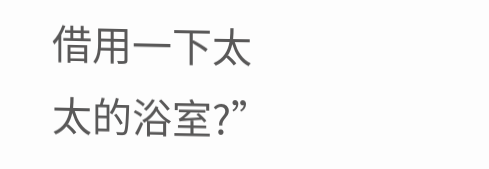借用一下太太的浴室?”